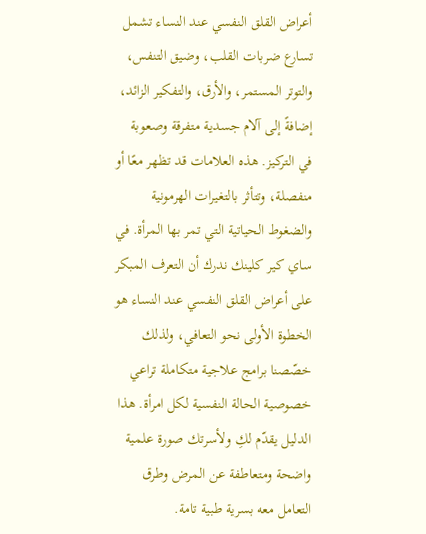أعراض القلق النفسي عند النساء تشمل تسارع ضربات القلب، وضيق التنفس، والتوتر المستمر، والأرق، والتفكير الزائد، إضافةً إلى آلام جسدية متفرقة وصعوبة في التركيز. هذه العلامات قد تظهر معًا أو منفصلة، وتتأثر بالتغيرات الهرمونية والضغوط الحياتية التي تمر بها المرأة. في ساي كير كلينك ندرك أن التعرف المبكر على أعراض القلق النفسي عند النساء هو الخطوة الأولى نحو التعافي، ولذلك خصّصنا برامج علاجية متكاملة تراعي خصوصية الحالة النفسية لكل امرأة. هذا الدليل يقدّم لكِ ولأسرتك صورة علمية واضحة ومتعاطفة عن المرض وطرق التعامل معه بسرية طبية تامة.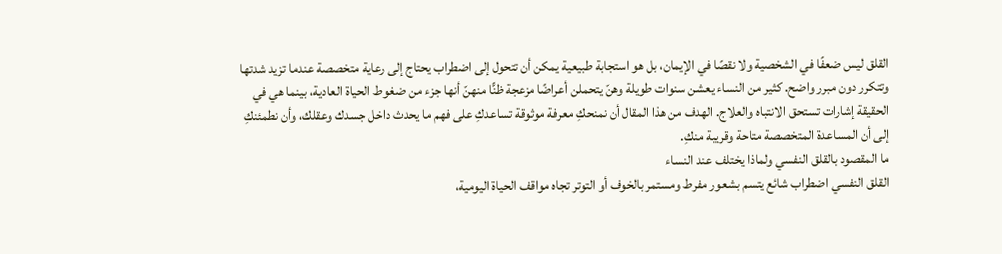القلق ليس ضعفًا في الشخصية ولا نقصًا في الإيمان، بل هو استجابة طبيعية يمكن أن تتحول إلى اضطراب يحتاج إلى رعاية متخصصة عندما تزيد شدتها وتتكرر دون مبرر واضح. كثير من النساء يعشن سنوات طويلة وهنّ يتحملن أعراضًا مزعجة ظنًّا منهنّ أنها جزء من ضغوط الحياة العادية، بينما هي في الحقيقة إشارات تستحق الانتباه والعلاج. الهدف من هذا المقال أن نمنحكِ معرفة موثوقة تساعدكِ على فهم ما يحدث داخل جسدك وعقلك، وأن نطمئنكِ إلى أن المساعدة المتخصصة متاحة وقريبة منكِ.
ما المقصود بالقلق النفسي ولماذا يختلف عند النساء
القلق النفسي اضطراب شائع يتسم بشعور مفرط ومستمر بالخوف أو التوتر تجاه مواقف الحياة اليومية،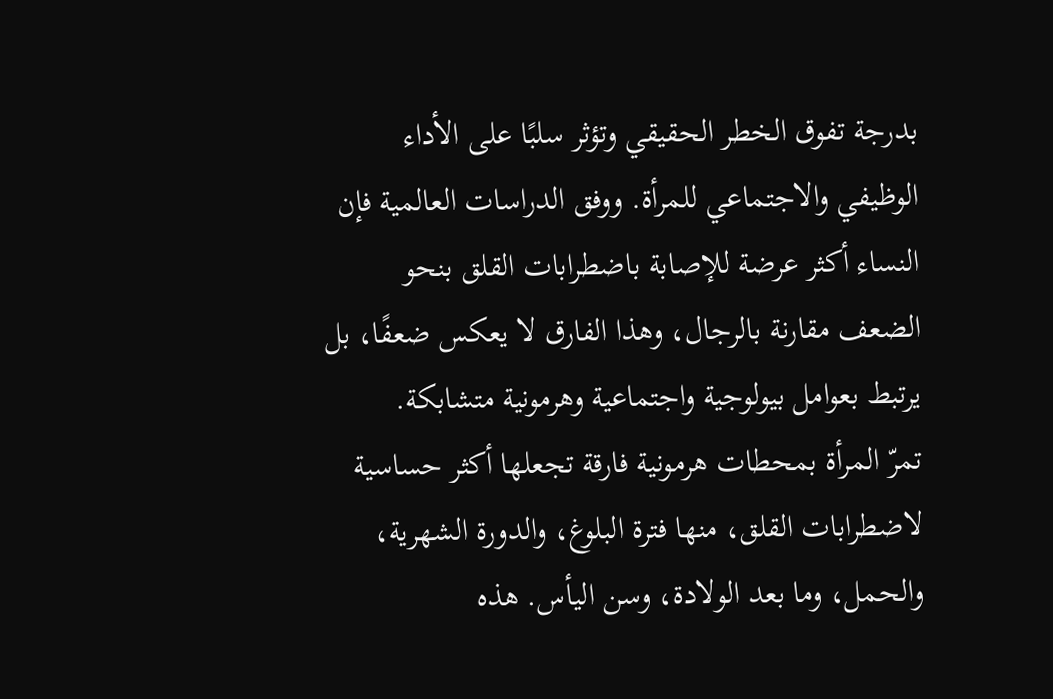بدرجة تفوق الخطر الحقيقي وتؤثر سلبًا على الأداء الوظيفي والاجتماعي للمرأة. ووفق الدراسات العالمية فإن النساء أكثر عرضة للإصابة باضطرابات القلق بنحو الضعف مقارنة بالرجال، وهذا الفارق لا يعكس ضعفًا، بل يرتبط بعوامل بيولوجية واجتماعية وهرمونية متشابكة.
تمرّ المرأة بمحطات هرمونية فارقة تجعلها أكثر حساسية لاضطرابات القلق، منها فترة البلوغ، والدورة الشهرية، والحمل، وما بعد الولادة، وسن اليأس. هذه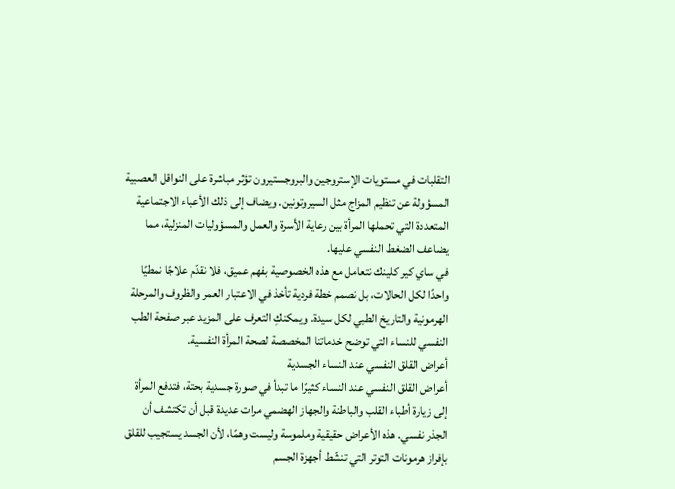التقلبات في مستويات الإستروجين والبروجستيرون تؤثر مباشرة على النواقل العصبية المسؤولة عن تنظيم المزاج مثل السيروتونين. ويضاف إلى ذلك الأعباء الاجتماعية المتعددة التي تحملها المرأة بين رعاية الأسرة والعمل والمسؤوليات المنزلية، مما يضاعف الضغط النفسي عليها.
في ساي كير كلينك نتعامل مع هذه الخصوصية بفهم عميق، فلا نقدّم علاجًا نمطيًا واحدًا لكل الحالات، بل نصمم خطة فردية تأخذ في الاعتبار العمر والظروف والمرحلة الهرمونية والتاريخ الطبي لكل سيدة. ويمكنكِ التعرف على المزيد عبر صفحة الطب النفسي للنساء التي توضح خدماتنا المخصصة لصحة المرأة النفسية.
أعراض القلق النفسي عند النساء الجسدية
أعراض القلق النفسي عند النساء كثيرًا ما تبدأ في صورة جسدية بحتة، فتدفع المرأة إلى زيارة أطباء القلب والباطنة والجهاز الهضمي مرات عديدة قبل أن تكتشف أن الجذر نفسي. هذه الأعراض حقيقية وملموسة وليست وهمًا، لأن الجسد يستجيب للقلق بإفراز هرمونات التوتر التي تنشّط أجهزة الجسم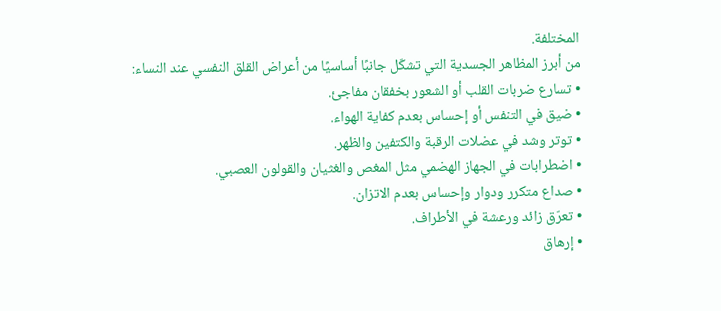المختلفة.
من أبرز المظاهر الجسدية التي تشكّل جانبًا أساسيًا من أعراض القلق النفسي عند النساء:
• تسارع ضربات القلب أو الشعور بخفقان مفاجئ.
• ضيق في التنفس أو إحساس بعدم كفاية الهواء.
• توتر وشد في عضلات الرقبة والكتفين والظهر.
• اضطرابات في الجهاز الهضمي مثل المغص والغثيان والقولون العصبي.
• صداع متكرر ودوار وإحساس بعدم الاتزان.
• تعرّق زائد ورعشة في الأطراف.
• إرهاق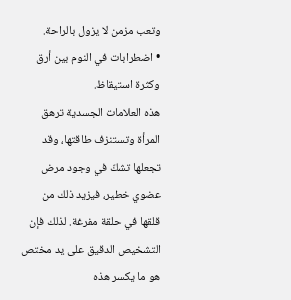وتعب مزمن لا يزول بالراحة.
• اضطرابات في النوم بين أرق وكثرة استيقاظ.
هذه العلامات الجسدية ترهق المرأة وتستنزف طاقتها، وقد تجعلها تشكّ في وجود مرض عضوي خطير، فيزيد ذلك من قلقها في حلقة مفرغة. لذلك فإن التشخيص الدقيق على يد مختص هو ما يكسر هذه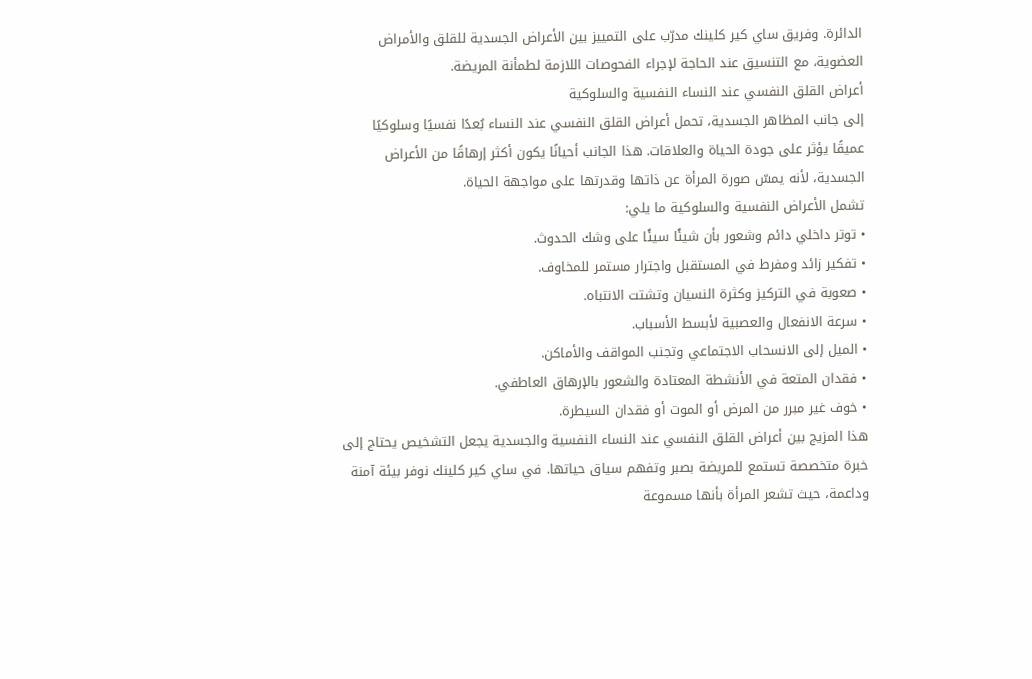الدائرة. وفريق ساي كير كلينك مدرّب على التمييز بين الأعراض الجسدية للقلق والأمراض العضوية، مع التنسيق عند الحاجة لإجراء الفحوصات اللازمة لطمأنة المريضة.
أعراض القلق النفسي عند النساء النفسية والسلوكية
إلى جانب المظاهر الجسدية، تحمل أعراض القلق النفسي عند النساء بُعدًا نفسيًا وسلوكيًا عميقًا يؤثر على جودة الحياة والعلاقات. هذا الجانب أحيانًا يكون أكثر إرهاقًا من الأعراض الجسدية، لأنه يمسّ صورة المرأة عن ذاتها وقدرتها على مواجهة الحياة.
تشمل الأعراض النفسية والسلوكية ما يلي:
• توتر داخلي دائم وشعور بأن شيئًا سيئًا على وشك الحدوث.
• تفكير زائد ومفرط في المستقبل واجترار مستمر للمخاوف.
• صعوبة في التركيز وكثرة النسيان وتشتت الانتباه.
• سرعة الانفعال والعصبية لأبسط الأسباب.
• الميل إلى الانسحاب الاجتماعي وتجنب المواقف والأماكن.
• فقدان المتعة في الأنشطة المعتادة والشعور بالإرهاق العاطفي.
• خوف غير مبرر من المرض أو الموت أو فقدان السيطرة.
هذا المزيج بين أعراض القلق النفسي عند النساء النفسية والجسدية يجعل التشخيص يحتاج إلى خبرة متخصصة تستمع للمريضة بصبر وتفهم سياق حياتها. في ساي كير كلينك نوفر بيئة آمنة وداعمة، حيث تشعر المرأة بأنها مسموعة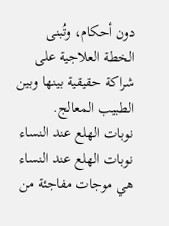دون أحكام، وتُبنى الخطة العلاجية على شراكة حقيقية بينها وبين الطبيب المعالج.
نوبات الهلع عند النساء
نوبات الهلع عند النساء هي موجات مفاجئة من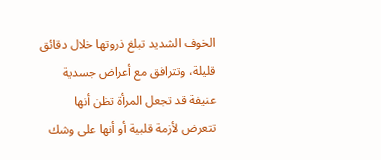الخوف الشديد تبلغ ذروتها خلال دقائق قليلة، وتترافق مع أعراض جسدية عنيفة قد تجعل المرأة تظن أنها تتعرض لأزمة قلبية أو أنها على وشك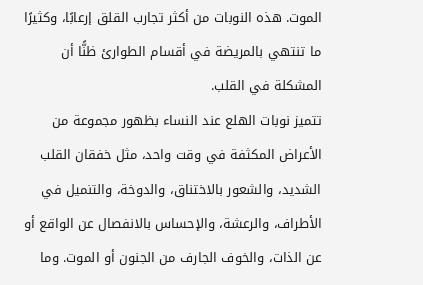الموت. هذه النوبات من أكثر تجارب القلق إرعابًا، وكثيرًا ما تنتهي بالمريضة في أقسام الطوارئ ظنًّا أن المشكلة في القلب.
تتميز نوبات الهلع عند النساء بظهور مجموعة من الأعراض المكثفة في وقت واحد، مثل خفقان القلب الشديد، والشعور بالاختناق، والدوخة، والتنميل في الأطراف، والرعشة، والإحساس بالانفصال عن الواقع أو عن الذات، والخوف الجارف من الجنون أو الموت. وما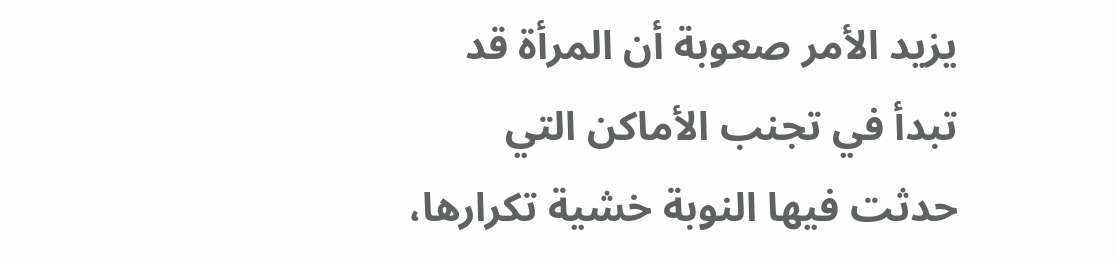يزيد الأمر صعوبة أن المرأة قد تبدأ في تجنب الأماكن التي حدثت فيها النوبة خشية تكرارها،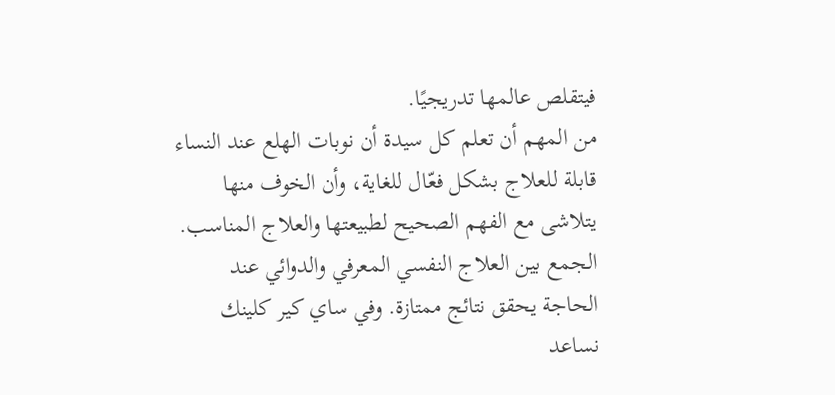فيتقلص عالمها تدريجيًا.
من المهم أن تعلم كل سيدة أن نوبات الهلع عند النساء قابلة للعلاج بشكل فعّال للغاية، وأن الخوف منها يتلاشى مع الفهم الصحيح لطبيعتها والعلاج المناسب. الجمع بين العلاج النفسي المعرفي والدوائي عند الحاجة يحقق نتائج ممتازة. وفي ساي كير كلينك نساعد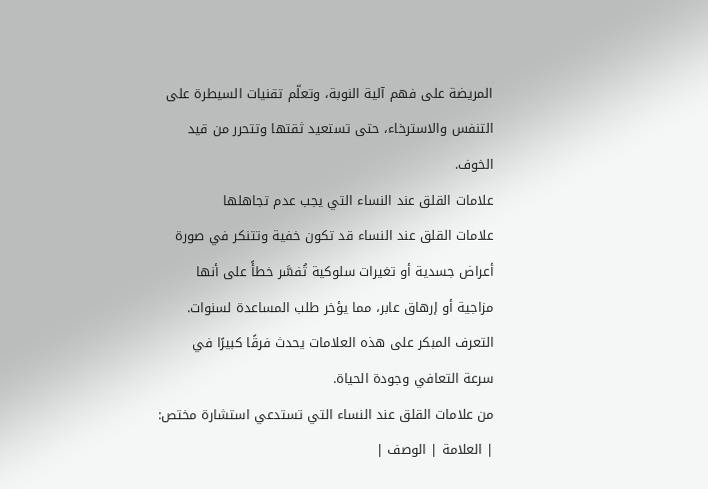المريضة على فهم آلية النوبة، وتعلّم تقنيات السيطرة على التنفس والاسترخاء، حتى تستعيد ثقتها وتتحرر من قيد الخوف.
علامات القلق عند النساء التي يجب عدم تجاهلها
علامات القلق عند النساء قد تكون خفية وتتنكر في صورة أعراض جسدية أو تغيرات سلوكية تُفسَّر خطأً على أنها مزاجية أو إرهاق عابر، مما يؤخر طلب المساعدة لسنوات. التعرف المبكر على هذه العلامات يحدث فرقًا كبيرًا في سرعة التعافي وجودة الحياة.
من علامات القلق عند النساء التي تستدعي استشارة مختص:
| العلامة | الوصف |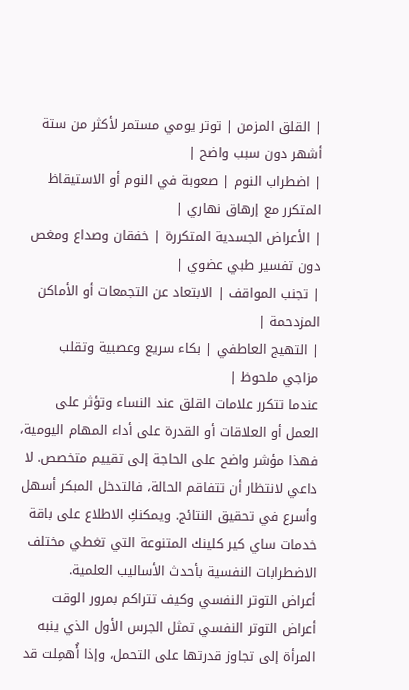| القلق المزمن | توتر يومي مستمر لأكثر من ستة أشهر دون سبب واضح |
| اضطراب النوم | صعوبة في النوم أو الاستيقاظ المتكرر مع إرهاق نهاري |
| الأعراض الجسدية المتكررة | خفقان وصداع ومغص دون تفسير طبي عضوي |
| تجنب المواقف | الابتعاد عن التجمعات أو الأماكن المزدحمة |
| التهيج العاطفي | بكاء سريع وعصبية وتقلب مزاجي ملحوظ |
عندما تتكرر علامات القلق عند النساء وتؤثر على العمل أو العلاقات أو القدرة على أداء المهام اليومية، فهذا مؤشر واضح على الحاجة إلى تقييم متخصص. لا داعي لانتظار أن تتفاقم الحالة، فالتدخل المبكر أسهل وأسرع في تحقيق النتائج. ويمكنكِ الاطلاع على باقة خدمات ساي كير كلينك المتنوعة التي تغطي مختلف الاضطرابات النفسية بأحدث الأساليب العلمية.
أعراض التوتر النفسي وكيف تتراكم بمرور الوقت
أعراض التوتر النفسي تمثل الجرس الأول الذي ينبه المرأة إلى تجاوز قدرتها على التحمل، وإذا أُهمِلت قد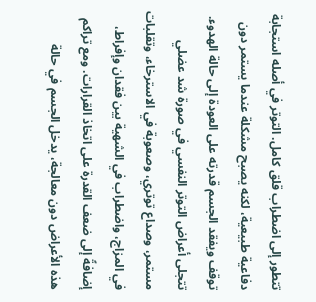تتطور إلى اضطراب قلق كامل. التوتر في أصله استجابة دفاعية طبيعية، لكنه يصبح مشكلة عندما يستمر دون توقف ويفقد الجسم قدرته على العودة إلى حالة الهدوء.
تتجلى أعراض التوتر النفسي في صورة شد عضلي مستمر، وصداع توتري، وصعوبة في الاسترخاء، وتقلبات في المزاج، واضطراب في الشهية بين فقدان وإفراط، إضافةً إلى ضعف القدرة على اتخاذ القرارات. ومع تراكم هذه الأعراض دون معالجة، يدخل الجسم في حالة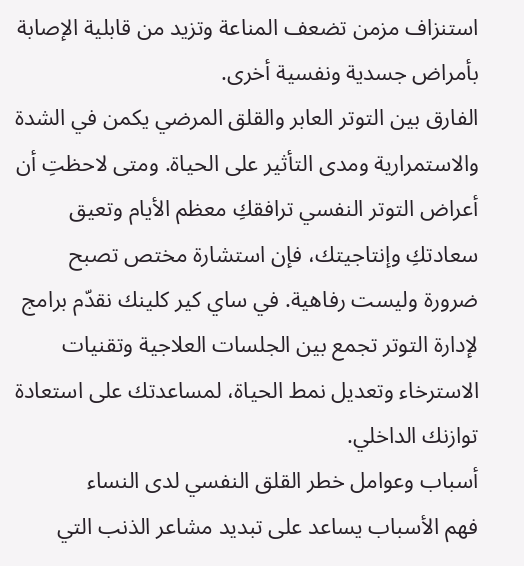استنزاف مزمن تضعف المناعة وتزيد من قابلية الإصابة بأمراض جسدية ونفسية أخرى.
الفارق بين التوتر العابر والقلق المرضي يكمن في الشدة والاستمرارية ومدى التأثير على الحياة. ومتى لاحظتِ أن أعراض التوتر النفسي ترافقكِ معظم الأيام وتعيق سعادتكِ وإنتاجيتك، فإن استشارة مختص تصبح ضرورة وليست رفاهية. في ساي كير كلينك نقدّم برامج لإدارة التوتر تجمع بين الجلسات العلاجية وتقنيات الاسترخاء وتعديل نمط الحياة، لمساعدتك على استعادة توازنك الداخلي.
أسباب وعوامل خطر القلق النفسي لدى النساء
فهم الأسباب يساعد على تبديد مشاعر الذنب التي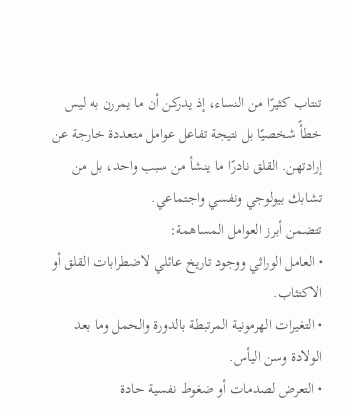تنتاب كثيرًا من النساء، إذ يدركن أن ما يمررن به ليس خطأً شخصيًا بل نتيجة تفاعل عوامل متعددة خارجة عن إرادتهن. القلق نادرًا ما ينشأ من سبب واحد، بل من تشابك بيولوجي ونفسي واجتماعي.
تتضمن أبرز العوامل المساهمة:
• العامل الوراثي ووجود تاريخ عائلي لاضطرابات القلق أو الاكتئاب.
• التغيرات الهرمونية المرتبطة بالدورة والحمل وما بعد الولادة وسن اليأس.
• التعرض لصدمات أو ضغوط نفسية حادة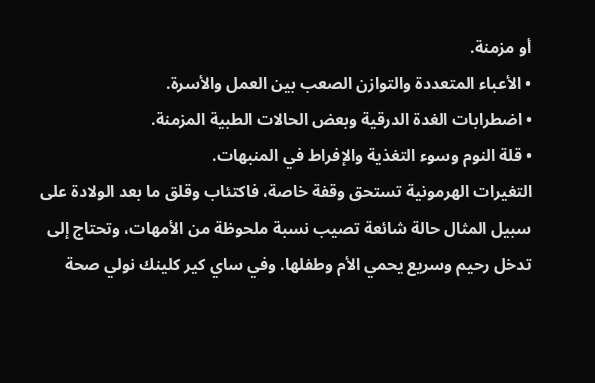أو مزمنة.
• الأعباء المتعددة والتوازن الصعب بين العمل والأسرة.
• اضطرابات الغدة الدرقية وبعض الحالات الطبية المزمنة.
• قلة النوم وسوء التغذية والإفراط في المنبهات.
التغيرات الهرمونية تستحق وقفة خاصة، فاكتئاب وقلق ما بعد الولادة على سبيل المثال حالة شائعة تصيب نسبة ملحوظة من الأمهات، وتحتاج إلى تدخل رحيم وسريع يحمي الأم وطفلها. وفي ساي كير كلينك نولي صحة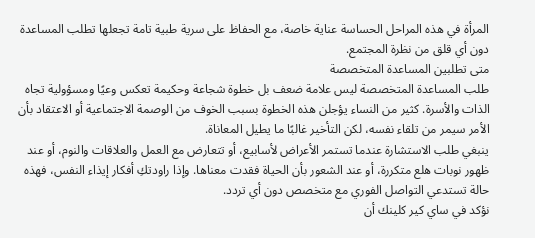المرأة في هذه المراحل الحساسة عناية خاصة، مع الحفاظ على سرية طبية تامة تجعلها تطلب المساعدة دون أي قلق من نظرة المجتمع.
متى تطلبين المساعدة المتخصصة
طلب المساعدة المتخصصة ليس علامة ضعف بل خطوة شجاعة وحكيمة تعكس وعيًا ومسؤولية تجاه الذات والأسرة. كثير من النساء يؤجلن هذه الخطوة بسبب الخوف من الوصمة الاجتماعية أو الاعتقاد بأن الأمر سيمر من تلقاء نفسه، لكن التأخير غالبًا ما يطيل المعاناة.
ينبغي طلب الاستشارة عندما تستمر الأعراض لأسابيع، أو تتعارض مع العمل والعلاقات والنوم، أو عند ظهور نوبات هلع متكررة، أو عند الشعور بأن الحياة فقدت معناها. وإذا راودتكِ أفكار إيذاء النفس، فهذه حالة تستدعي التواصل الفوري مع متخصص دون أي تردد.
نؤكد في ساي كير كلينك أن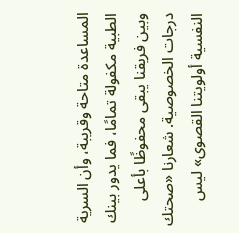المساعدة متاحة وقريبة، وأن السرية الطبية مكفولة تمامًا، فما يدور بينك وبين فريقنا يبقى محفوظًا بأعلى درجات الخصوصية. شعارنا «صحتك النفسية أولويتنا القصوى» ليس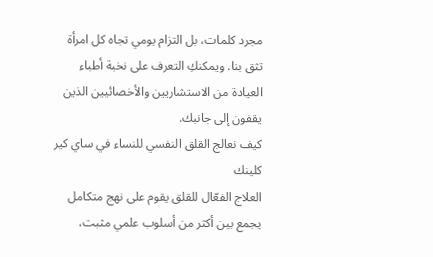مجرد كلمات، بل التزام يومي تجاه كل امرأة تثق بنا. ويمكنكِ التعرف على نخبة أطباء العيادة من الاستشاريين والأخصائيين الذين يقفون إلى جانبك.
كيف نعالج القلق النفسي للنساء في ساي كير كلينك
العلاج الفعّال للقلق يقوم على نهج متكامل يجمع بين أكثر من أسلوب علمي مثبت،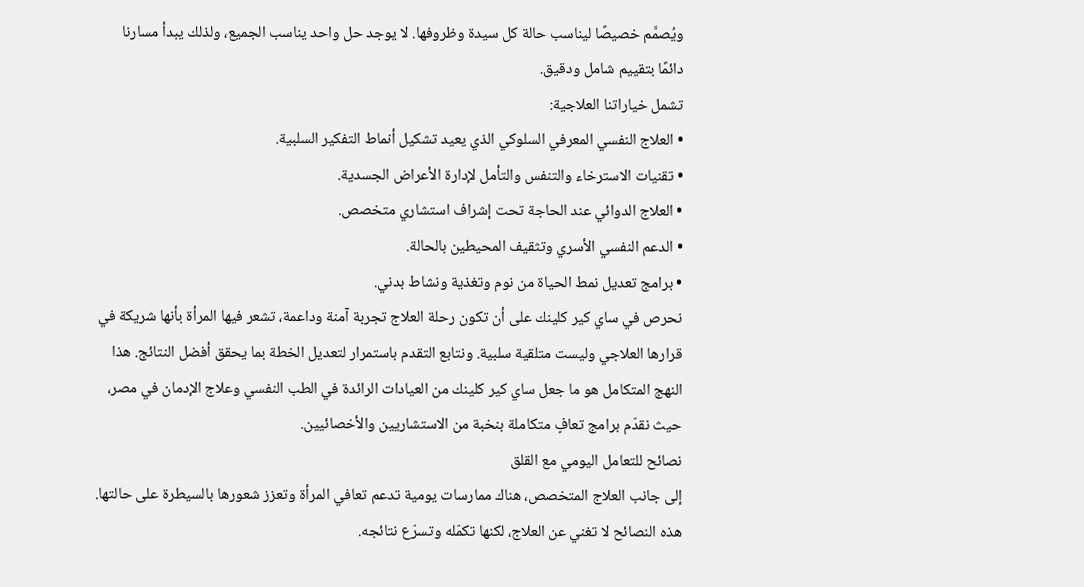ويُصمَّم خصيصًا ليناسب حالة كل سيدة وظروفها. لا يوجد حل واحد يناسب الجميع، ولذلك يبدأ مسارنا دائمًا بتقييم شامل ودقيق.
تشمل خياراتنا العلاجية:
• العلاج النفسي المعرفي السلوكي الذي يعيد تشكيل أنماط التفكير السلبية.
• تقنيات الاسترخاء والتنفس والتأمل لإدارة الأعراض الجسدية.
• العلاج الدوائي عند الحاجة تحت إشراف استشاري متخصص.
• الدعم النفسي الأسري وتثقيف المحيطين بالحالة.
• برامج تعديل نمط الحياة من نوم وتغذية ونشاط بدني.
نحرص في ساي كير كلينك على أن تكون رحلة العلاج تجربة آمنة وداعمة، تشعر فيها المرأة بأنها شريكة في قرارها العلاجي وليست متلقية سلبية. ونتابع التقدم باستمرار لتعديل الخطة بما يحقق أفضل النتائج. هذا النهج المتكامل هو ما جعل ساي كير كلينك من العيادات الرائدة في الطب النفسي وعلاج الإدمان في مصر، حيث نقدّم برامج تعافٍ متكاملة بنخبة من الاستشاريين والأخصائيين.
نصائح للتعامل اليومي مع القلق
إلى جانب العلاج المتخصص، هناك ممارسات يومية تدعم تعافي المرأة وتعزز شعورها بالسيطرة على حالتها. هذه النصائح لا تغني عن العلاج، لكنها تكمّله وتسرّع نتائجه.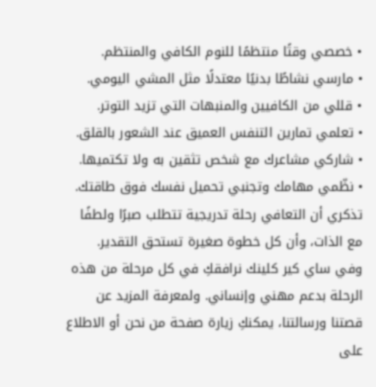• خصصي وقتًا منتظمًا للنوم الكافي والمنتظم.
• مارسي نشاطًا بدنيًا معتدلًا مثل المشي اليومي.
• قللي من الكافيين والمنبهات التي تزيد التوتر.
• تعلمي تمارين التنفس العميق عند الشعور بالقلق.
• شاركي مشاعرك مع شخص تثقين به ولا تكتميها.
• نظّمي مهامك وتجنبي تحميل نفسك فوق طاقتك.
تذكري أن التعافي رحلة تدريجية تتطلب صبرًا ولطفًا مع الذات، وأن كل خطوة صغيرة تستحق التقدير. وفي ساي كير كلينك نرافقكِ في كل مرحلة من هذه الرحلة بدعم مهني وإنساني. ولمعرفة المزيد عن قصتنا ورسالتنا، يمكنكِ زيارة صفحة من نحن أو الاطلاع على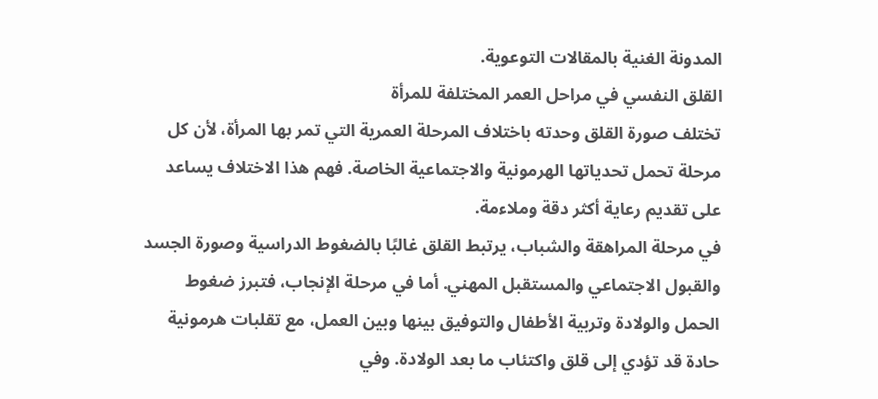المدونة الغنية بالمقالات التوعوية.
القلق النفسي في مراحل العمر المختلفة للمرأة
تختلف صورة القلق وحدته باختلاف المرحلة العمرية التي تمر بها المرأة، لأن كل مرحلة تحمل تحدياتها الهرمونية والاجتماعية الخاصة. فهم هذا الاختلاف يساعد على تقديم رعاية أكثر دقة وملاءمة.
في مرحلة المراهقة والشباب، يرتبط القلق غالبًا بالضغوط الدراسية وصورة الجسد والقبول الاجتماعي والمستقبل المهني. أما في مرحلة الإنجاب، فتبرز ضغوط الحمل والولادة وتربية الأطفال والتوفيق بينها وبين العمل، مع تقلبات هرمونية حادة قد تؤدي إلى قلق واكتئاب ما بعد الولادة. وفي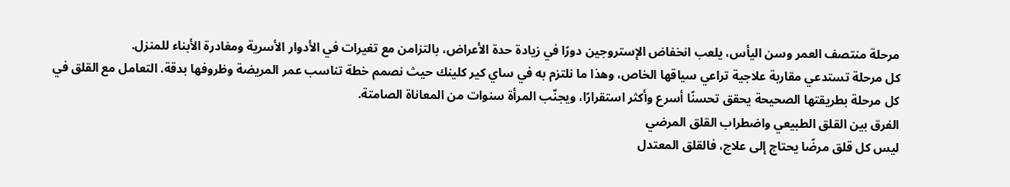مرحلة منتصف العمر وسن اليأس، يلعب انخفاض الإستروجين دورًا في زيادة حدة الأعراض، بالتزامن مع تغيرات في الأدوار الأسرية ومغادرة الأبناء للمنزل.
كل مرحلة تستدعي مقاربة علاجية تراعي سياقها الخاص، وهذا ما نلتزم به في ساي كير كلينك حيث نصمم خطة تناسب عمر المريضة وظروفها بدقة. التعامل مع القلق في كل مرحلة بطريقتها الصحيحة يحقق تحسنًا أسرع وأكثر استقرارًا، ويجنّب المرأة سنوات من المعاناة الصامتة.
الفرق بين القلق الطبيعي واضطراب القلق المرضي
ليس كل قلق مرضًا يحتاج إلى علاج، فالقلق المعتدل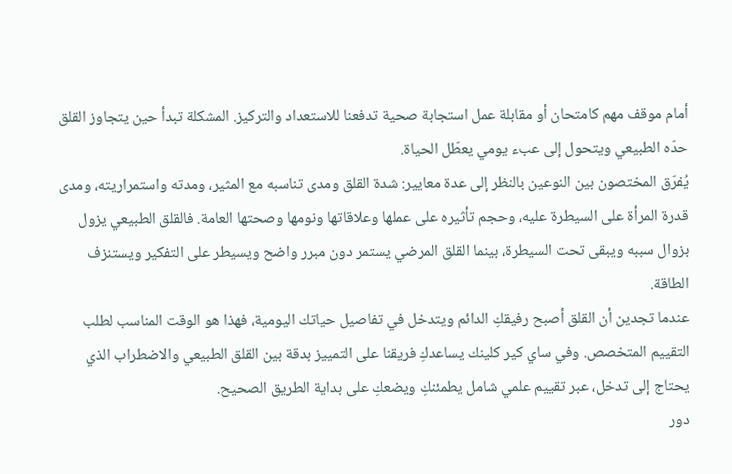أمام موقف مهم كامتحان أو مقابلة عمل استجابة صحية تدفعنا للاستعداد والتركيز. المشكلة تبدأ حين يتجاوز القلق حدّه الطبيعي ويتحول إلى عبء يومي يعطّل الحياة.
يُفرّق المختصون بين النوعين بالنظر إلى عدة معايير: شدة القلق ومدى تناسبه مع المثير، ومدته واستمراريته، ومدى قدرة المرأة على السيطرة عليه، وحجم تأثيره على عملها وعلاقاتها ونومها وصحتها العامة. فالقلق الطبيعي يزول بزوال سببه ويبقى تحت السيطرة، بينما القلق المرضي يستمر دون مبرر واضح ويسيطر على التفكير ويستنزف الطاقة.
عندما تجدين أن القلق أصبح رفيقكِ الدائم ويتدخل في تفاصيل حياتك اليومية، فهذا هو الوقت المناسب لطلب التقييم المتخصص. وفي ساي كير كلينك يساعدكِ فريقنا على التمييز بدقة بين القلق الطبيعي والاضطراب الذي يحتاج إلى تدخل، عبر تقييم علمي شامل يطمئنكِ ويضعكِ على بداية الطريق الصحيح.
دور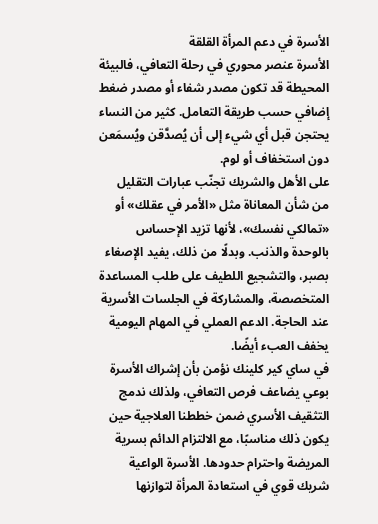الأسرة في دعم المرأة القلقة
الأسرة عنصر محوري في رحلة التعافي، فالبيئة المحيطة قد تكون مصدر شفاء أو مصدر ضغط إضافي حسب طريقة التعامل. كثير من النساء يحتجن قبل أي شيء إلى أن يُصدَّقن ويُسمَعن دون استخفاف أو لوم.
على الأهل والشريك تجنّب عبارات التقليل من شأن المعاناة مثل «الأمر في عقلك» أو «تمالكي نفسك»، لأنها تزيد الإحساس بالوحدة والذنب. وبدلًا من ذلك، يفيد الإصغاء بصبر، والتشجيع اللطيف على طلب المساعدة المتخصصة، والمشاركة في الجلسات الأسرية عند الحاجة. الدعم العملي في المهام اليومية يخفف العبء أيضًا.
في ساي كير كلينك نؤمن بأن إشراك الأسرة بوعي يضاعف فرص التعافي، ولذلك ندمج التثقيف الأسري ضمن خططنا العلاجية حين يكون ذلك مناسبًا، مع الالتزام الدائم بسرية المريضة واحترام حدودها. الأسرة الواعية شريك قوي في استعادة المرأة لتوازنها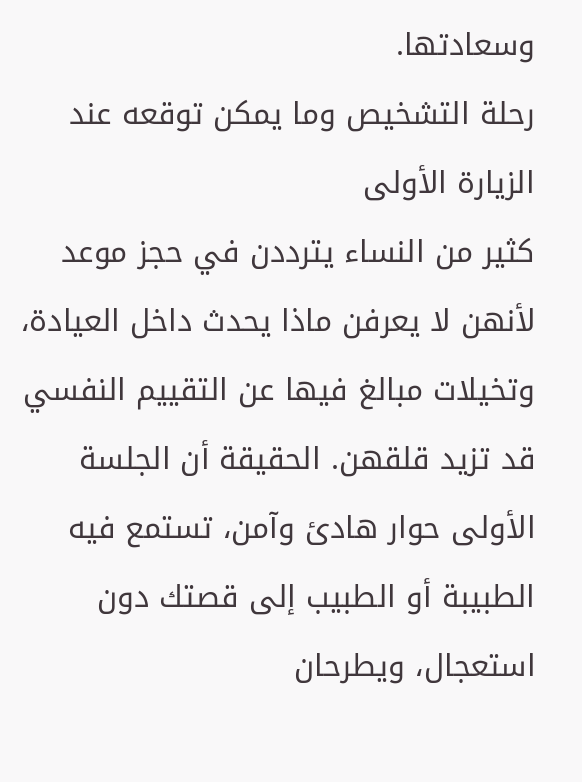وسعادتها.
رحلة التشخيص وما يمكن توقعه عند الزيارة الأولى
كثير من النساء يترددن في حجز موعد لأنهن لا يعرفن ماذا يحدث داخل العيادة، وتخيلات مبالغ فيها عن التقييم النفسي قد تزيد قلقهن. الحقيقة أن الجلسة الأولى حوار هادئ وآمن، تستمع فيه الطبيبة أو الطبيب إلى قصتك دون استعجال، ويطرحان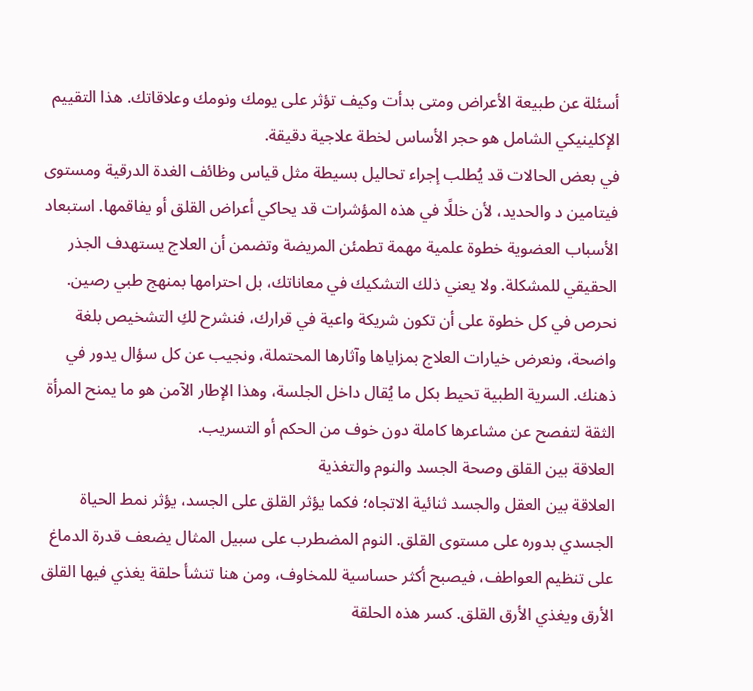أسئلة عن طبيعة الأعراض ومتى بدأت وكيف تؤثر على يومك ونومك وعلاقاتك. هذا التقييم الإكلينيكي الشامل هو حجر الأساس لخطة علاجية دقيقة.
في بعض الحالات قد يُطلب إجراء تحاليل بسيطة مثل قياس وظائف الغدة الدرقية ومستوى فيتامين د والحديد، لأن خللًا في هذه المؤشرات قد يحاكي أعراض القلق أو يفاقمها. استبعاد الأسباب العضوية خطوة علمية مهمة تطمئن المريضة وتضمن أن العلاج يستهدف الجذر الحقيقي للمشكلة. ولا يعني ذلك التشكيك في معاناتك، بل احترامها بمنهج طبي رصين.
نحرص في كل خطوة على أن تكون شريكة واعية في قرارك، فنشرح لكِ التشخيص بلغة واضحة، ونعرض خيارات العلاج بمزاياها وآثارها المحتملة، ونجيب عن كل سؤال يدور في ذهنك. السرية الطبية تحيط بكل ما يُقال داخل الجلسة، وهذا الإطار الآمن هو ما يمنح المرأة الثقة لتفصح عن مشاعرها كاملة دون خوف من الحكم أو التسريب.
العلاقة بين القلق وصحة الجسد والنوم والتغذية
العلاقة بين العقل والجسد ثنائية الاتجاه؛ فكما يؤثر القلق على الجسد، يؤثر نمط الحياة الجسدي بدوره على مستوى القلق. النوم المضطرب على سبيل المثال يضعف قدرة الدماغ على تنظيم العواطف، فيصبح أكثر حساسية للمخاوف، ومن هنا تنشأ حلقة يغذي فيها القلق الأرق ويغذي الأرق القلق. كسر هذه الحلقة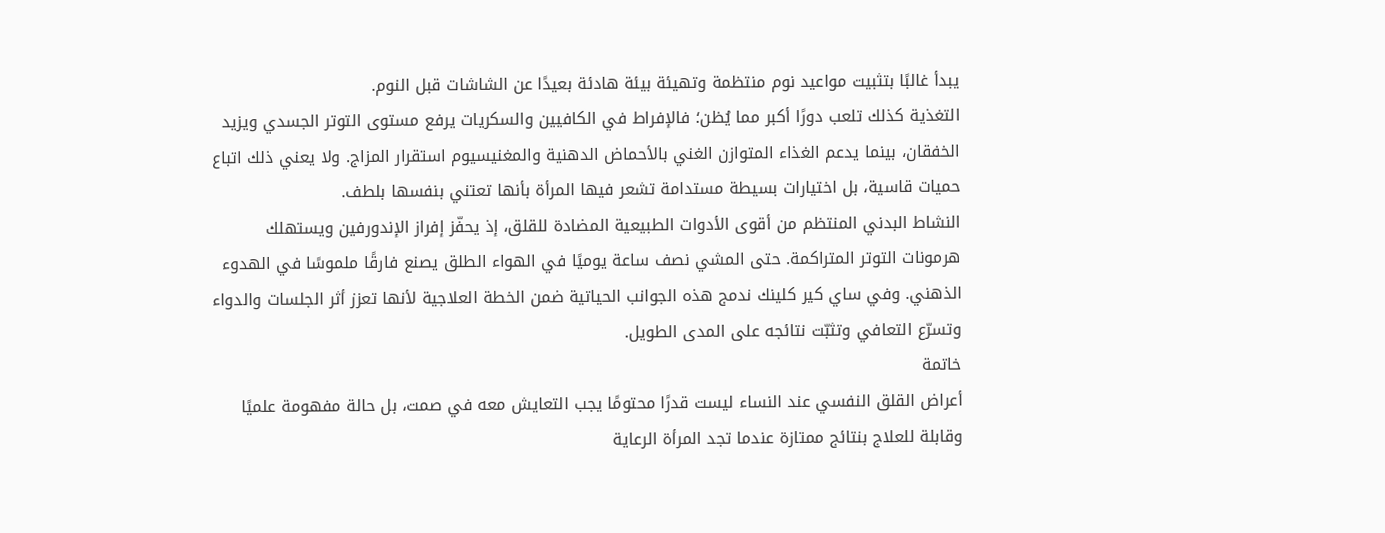يبدأ غالبًا بتثبيت مواعيد نوم منتظمة وتهيئة بيئة هادئة بعيدًا عن الشاشات قبل النوم.
التغذية كذلك تلعب دورًا أكبر مما يُظن؛ فالإفراط في الكافيين والسكريات يرفع مستوى التوتر الجسدي ويزيد الخفقان، بينما يدعم الغذاء المتوازن الغني بالأحماض الدهنية والمغنيسيوم استقرار المزاج. ولا يعني ذلك اتباع حميات قاسية، بل اختيارات بسيطة مستدامة تشعر فيها المرأة بأنها تعتني بنفسها بلطف.
النشاط البدني المنتظم من أقوى الأدوات الطبيعية المضادة للقلق، إذ يحفّز إفراز الإندورفين ويستهلك هرمونات التوتر المتراكمة. حتى المشي نصف ساعة يوميًا في الهواء الطلق يصنع فارقًا ملموسًا في الهدوء الذهني. وفي ساي كير كلينك ندمج هذه الجوانب الحياتية ضمن الخطة العلاجية لأنها تعزز أثر الجلسات والدواء وتسرّع التعافي وتثبّت نتائجه على المدى الطويل.
خاتمة
أعراض القلق النفسي عند النساء ليست قدرًا محتومًا يجب التعايش معه في صمت، بل حالة مفهومة علميًا وقابلة للعلاج بنتائج ممتازة عندما تجد المرأة الرعاية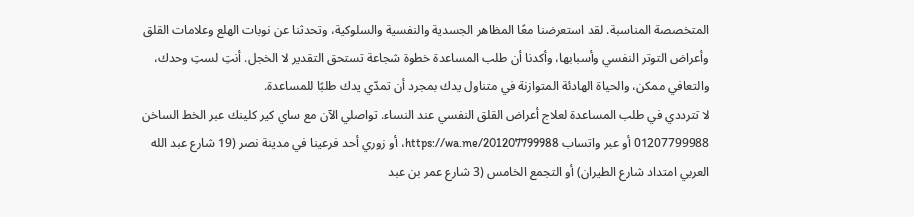المتخصصة المناسبة. لقد استعرضنا معًا المظاهر الجسدية والنفسية والسلوكية، وتحدثنا عن نوبات الهلع وعلامات القلق وأعراض التوتر النفسي وأسبابها، وأكدنا أن طلب المساعدة خطوة شجاعة تستحق التقدير لا الخجل. أنتِ لستِ وحدك، والتعافي ممكن، والحياة الهادئة المتوازنة في متناول يدك بمجرد أن تمدّي يدك طلبًا للمساعدة.
لا تترددي في طلب المساعدة لعلاج أعراض القلق النفسي عند النساء. تواصلي الآن مع ساي كير كلينك عبر الخط الساخن 01207799988 أو عبر واتساب https://wa.me/201207799988، أو زوري أحد فرعينا في مدينة نصر (19 شارع عبد الله العربي امتداد شارع الطيران) أو التجمع الخامس (3 شارع عمر بن عبد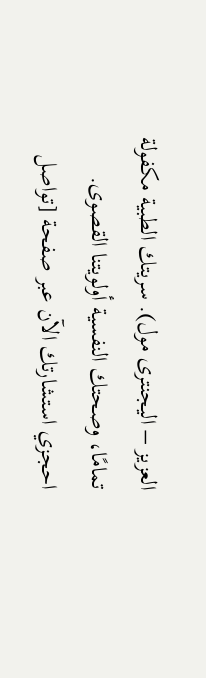العزيز – اليجنترى مول). سريتك الطبية مكفولة تمامًا، وصحتك النفسية أولويتنا القصوى. احجزي استشارتك الآن عبر صفحة [تواصل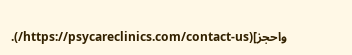واحجز](https://psycareclinics.com/contact-us/).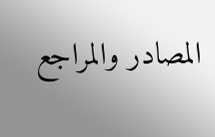المصادر والمراجع